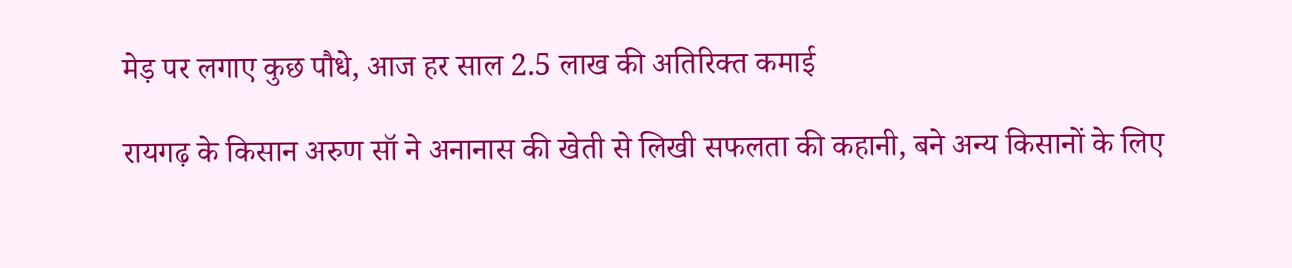मेड़ पर लगाए कुछ पौधे, आज हर साल 2.5 लाख की अतिरिक्त कमाई

रायगढ़ के किसान अरुण सॉ ने अनानास की खेती से लिखी सफलता की कहानी, बने अन्य किसानों के लिए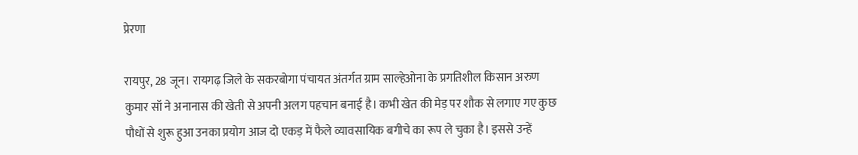प्रेरणा

रायपुर, 28 जून। रायगढ़ जिले के सकरबोगा पंचायत अंतर्गत ग्राम साल्हेओना के प्रगतिशील किसान अरुण कुमार सॉ ने अनानास की खेती से अपनी अलग पहचान बनाई है। कभी खेत की मेड़ पर शौक से लगाए गए कुछ पौधों से शुरू हुआ उनका प्रयोग आज दो एकड़ में फैले व्यावसायिक बगीचे का रूप ले चुका है। इससे उन्हें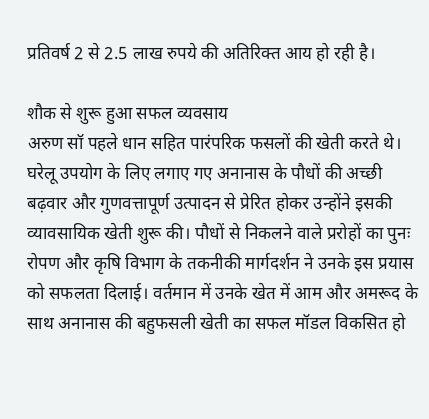प्रतिवर्ष 2 से 2.5 लाख रुपये की अतिरिक्त आय हो रही है।

शौक से शुरू हुआ सफल व्यवसाय
अरुण सॉ पहले धान सहित पारंपरिक फसलों की खेती करते थे। घरेलू उपयोग के लिए लगाए गए अनानास के पौधों की अच्छी बढ़वार और गुणवत्तापूर्ण उत्पादन से प्रेरित होकर उन्होंने इसकी व्यावसायिक खेती शुरू की। पौधों से निकलने वाले प्ररोहों का पुनः रोपण और कृषि विभाग के तकनीकी मार्गदर्शन ने उनके इस प्रयास को सफलता दिलाई। वर्तमान में उनके खेत में आम और अमरूद के साथ अनानास की बहुफसली खेती का सफल मॉडल विकसित हो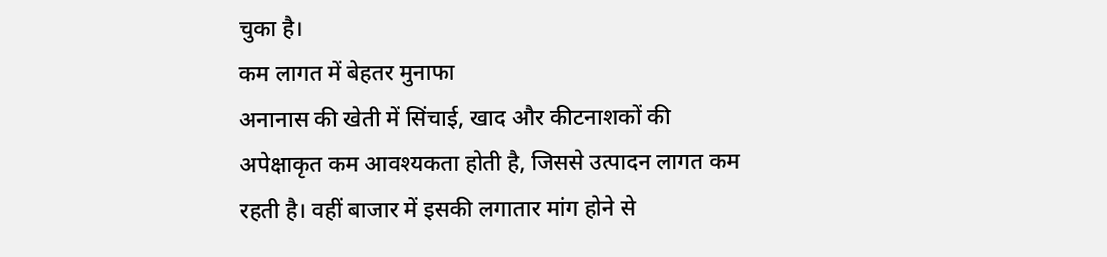चुका है।
कम लागत में बेहतर मुनाफा
अनानास की खेती में सिंचाई, खाद और कीटनाशकों की अपेक्षाकृत कम आवश्यकता होती है, जिससे उत्पादन लागत कम रहती है। वहीं बाजार में इसकी लगातार मांग होने से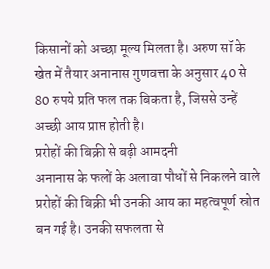किसानों को अच्छा मूल्य मिलता है। अरुण सॉ के खेत में तैयार अनानास गुणवत्ता के अनुसार 40 से 80 रुपये प्रति फल तक बिकता है, जिससे उन्हें अच्छी आय प्राप्त होती है।
प्ररोहों की बिक्री से बढ़ी आमदनी
अनानास के फलों के अलावा पौधों से निकलने वाले प्ररोहों की बिक्री भी उनकी आय का महत्वपूर्ण स्रोत बन गई है। उनकी सफलता से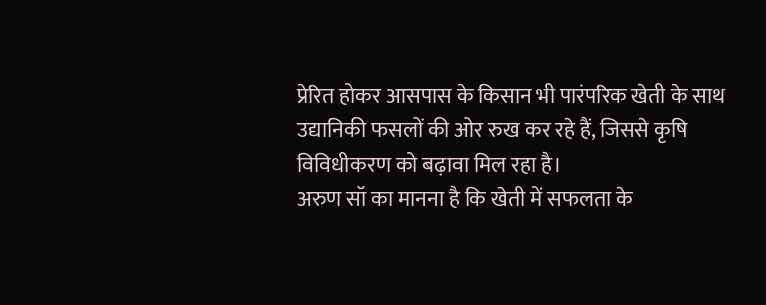प्रेरित होकर आसपास के किसान भी पारंपरिक खेती के साथ उद्यानिकी फसलों की ओर रुख कर रहे हैं, जिससे कृषि विविधीकरण को बढ़ावा मिल रहा है।
अरुण सॉ का मानना है कि खेती में सफलता के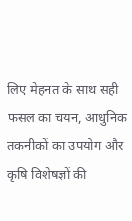लिए मेहनत के साथ सही फसल का चयन, आधुनिक तकनीकों का उपयोग और कृषि विशेषज्ञों की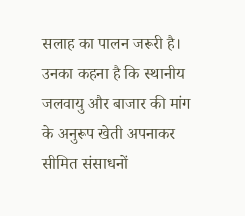सलाह का पालन जरूरी है। उनका कहना है कि स्थानीय जलवायु और बाजार की मांग के अनुरूप खेती अपनाकर सीमित संसाधनों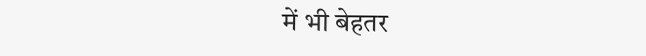में भी बेहतर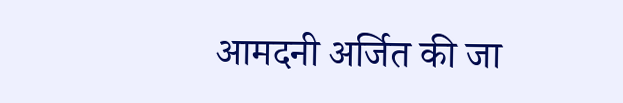आमदनी अर्जित की जा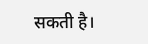सकती है।